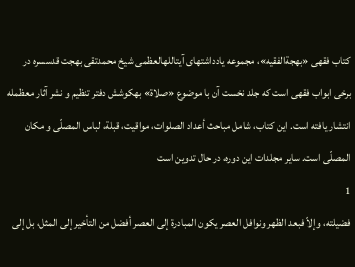کتاب فقهی «بهجةالفقیه»، مجموعه یادداشتهای آیتاللهالعظمی شیخ محمدتقی بهجت قدسسره در برخی ابواب فقهی است که جلد نخست آن با موضوع «صلاة» بهکوشش دفتر تنظیم و نشر آثار معظمله انتشار یافته است. این کتاب، شامل مباحث أعداد الصلوات، مواقیت، قبلة، لباس المصلّی و مکان المصلّی است. سایر مجلدات این دوره، در حال تدوین است
1
فضيلته، وإلاّ فبعد الظهر ونوافل العصر يكون المبادرة إلى العصر أفضل من التأخير إلى المثل، بل إلى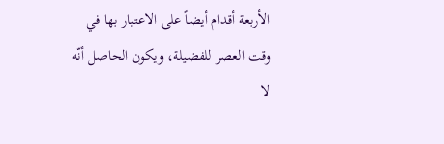الأربعة أقدام أيضاً على الاعتبار بها في وقت العصر للفضيلة، ويكون الحاصل أنّه لا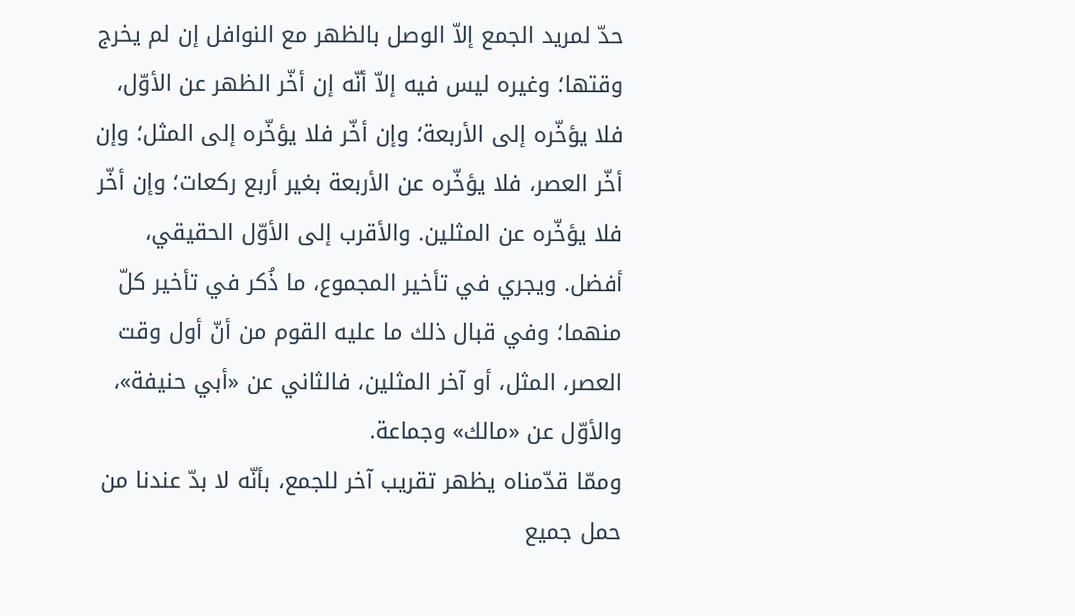حدّ لمريد الجمع إلاّ الوصل بالظهر مع النوافل إن لم يخرج وقتها؛ وغيره ليس فيه إلاّ أنّه إن أخّر الظهر عن الأوّل، فلا يؤخّره إلى الأربعة؛ وإن أخّر فلا يؤخّره إلى المثل؛ وإن أخّر العصر، فلا يؤخّره عن الأربعة بغير أربع ركعات؛ وإن أخّر فلا يؤخّره عن المثلين. والأقرب إلى الأوّل الحقيقي، أفضل. ويجري في تأخير المجموع، ما ذُكر في تأخير كلّ منهما؛ وفي قبال ذلك ما عليه القوم من أنّ أول وقت العصر، المثل، أو آخر المثلين، فالثاني عن «أبي حنيفة»، والأوّل عن «مالك» وجماعة.
وممّا قدّمناه يظهر تقريب آخر للجمع، بأنّه لا بدّ عندنا من حمل جميع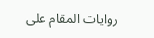روايات المقام على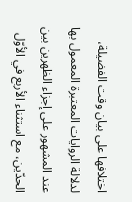اختلافها على بيان وقت الفضيلة، لدلالة الروايات المعتبرة المعمول بها عند المشهور على إجزاء الظهرين بين الحدّين، مع استثناء الأربع في الأوّل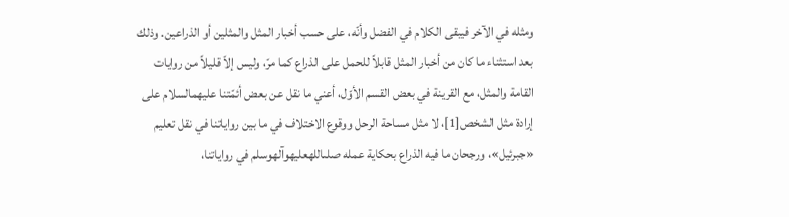ومثله في الآخر فيبقى الكلام في الفضل وأنّه، على حسب أخبار المثل والمثلين أو الذراعين. وذلك بعد استثناء ما كان من أخبار المثل قابلاً للحمل على الذراع كما مرّ، وليس إلاّ قليلاً من روايات القامة والمثل، مع القرينة في بعض القسم الأوّل، أعني ما نقل عن بعض أئمّتنا عليهمالسلام على إرادة مثل الشخص[1]، لا مثل مساحة الرحل ووقوع الاختلاف في ما بين رواياتنا في نقل تعليم «جبرئيل»، ورجحان ما فيه الذراع بحكاية عمله صلىاللهعليهوآلهوسلم في رواياتنا،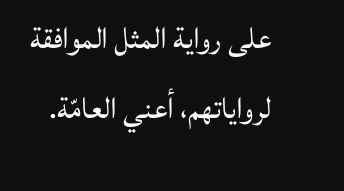على رواية المثل الموافقة لرواياتهم، أعني العامّة.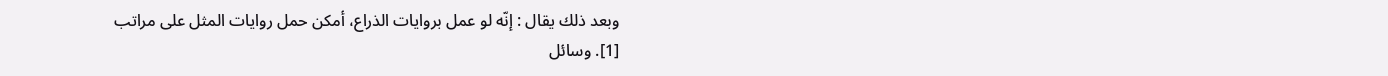وبعد ذلك يقال : إنّه لو عمل بروايات الذراع، أمكن حمل روايات المثل على مراتب
[1]. وسائل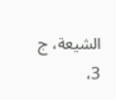الشيعة، ج 3،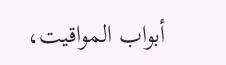أبواب المواقيت،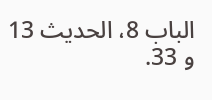الباب 8، الحديث 13 و 33.